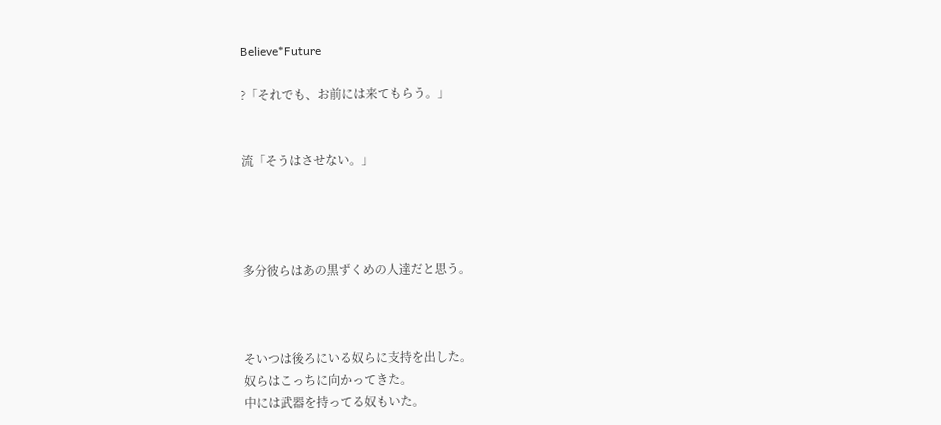Believe*Future

?「それでも、お前には来てもらう。」


流「そうはさせない。」




多分彼らはあの黒ずくめの人達だと思う。



そいつは後ろにいる奴らに支持を出した。
奴らはこっちに向かってきた。
中には武器を持ってる奴もいた。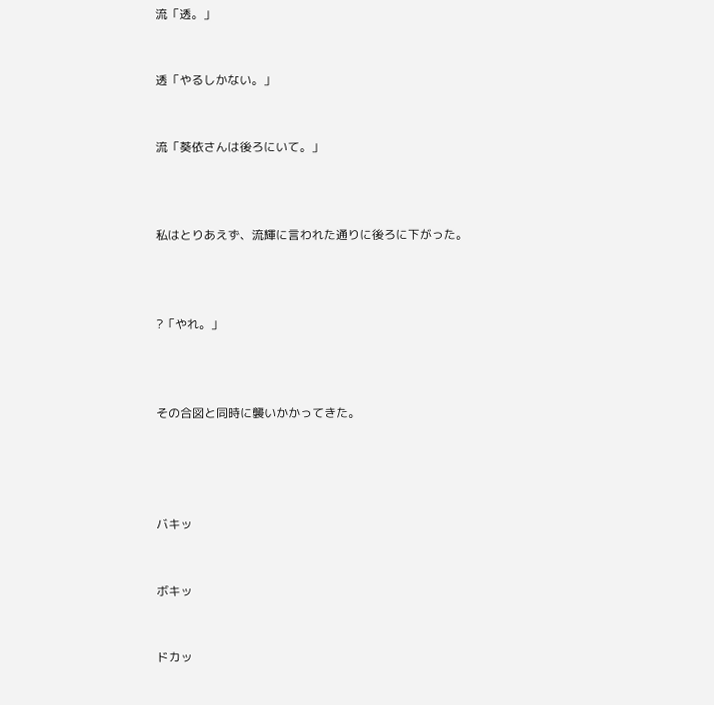流「透。」


透「やるしかない。」


流「葵依さんは後ろにいて。」



私はとりあえず、流輝に言われた通りに後ろに下がった。



?「やれ。」



その合図と同時に襲いかかってきた。




バキッ


ボキッ


ドカッ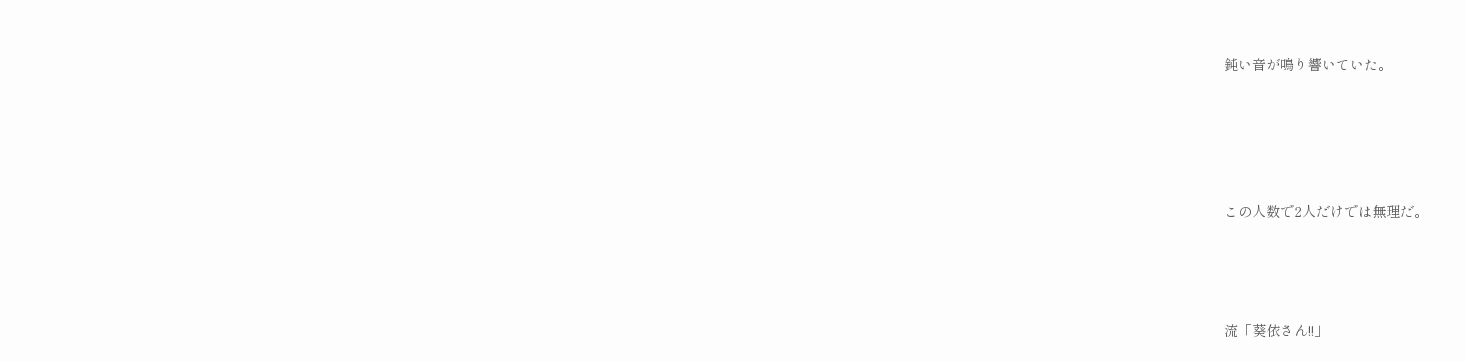鈍い音が鳴り響いていた。




この人数で2人だけでは無理だ。



流「葵依さん!!」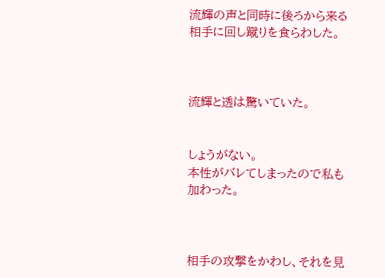流輝の声と同時に後ろから来る相手に回し蹴りを食らわした。



流輝と透は驚いていた。


しょうがない。
本性がバレてしまったので私も加わった。



相手の攻撃をかわし、それを見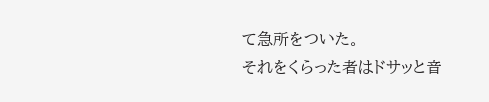て急所をついた。
それをくらった者はドサッと音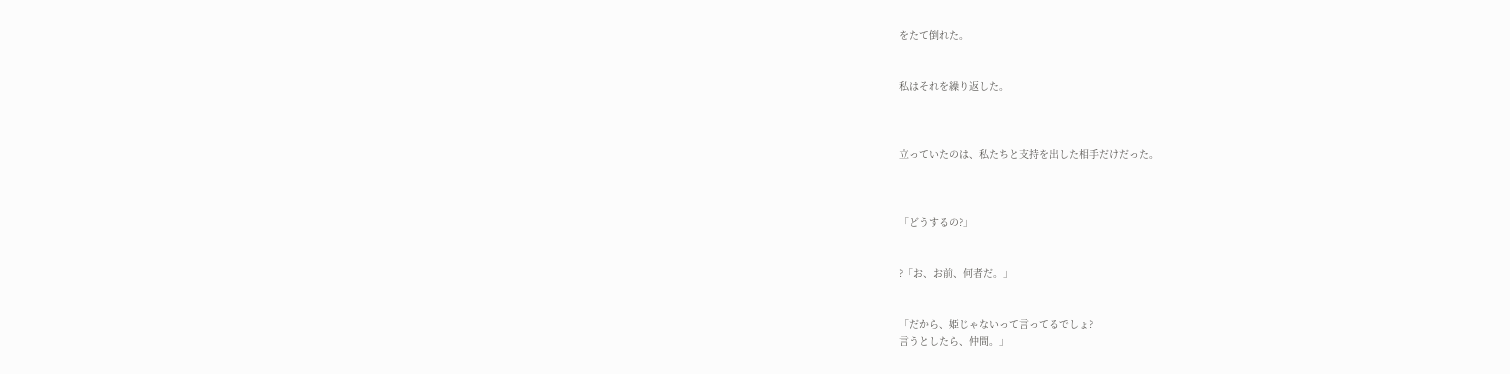をたて倒れた。


私はそれを繰り返した。



立っていたのは、私たちと支持を出した相手だけだった。



「どうするの?」


?「お、お前、何者だ。」


「だから、姫じゃないって言ってるでしょ?
言うとしたら、仲間。」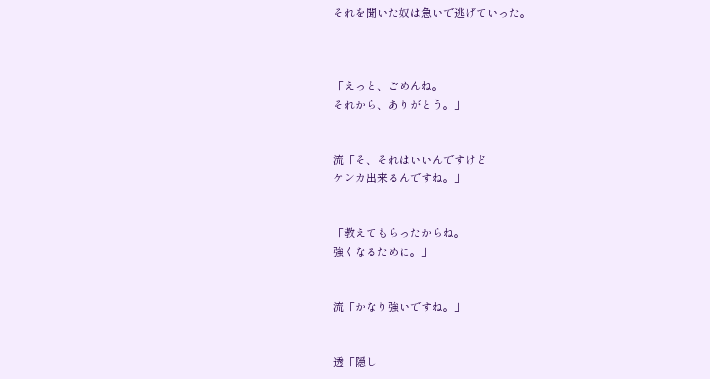それを聞いた奴は急いで逃げていった。



「えっと、ごめんね。
それから、ありがとう。」


流「そ、それはいいんですけど
ケンカ出来るんですね。」


「教えてもらったからね。
強くなるために。」


流「かなり強いですね。」


透「隠し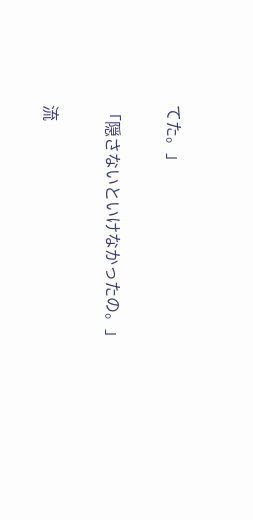てた。」


「隠さないといけなかったの。」


流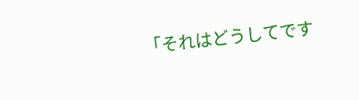「それはどうしてです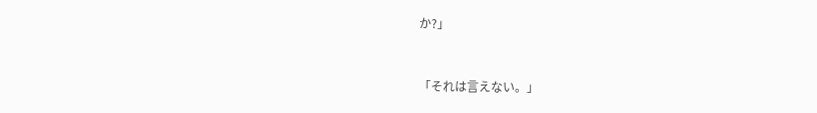か?」


「それは言えない。」